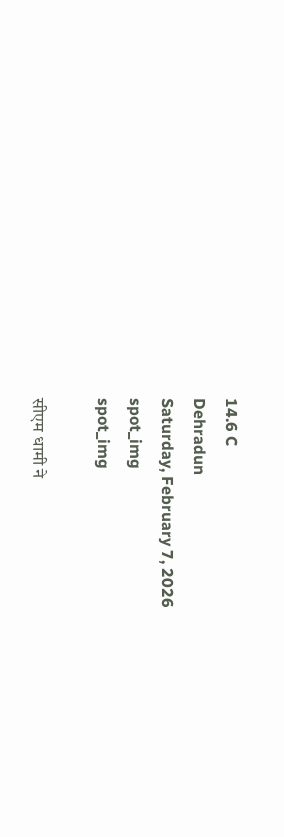14.6 C
Dehradun
Saturday, February 7, 2026
spot_img
spot_img

सीएम धामी ने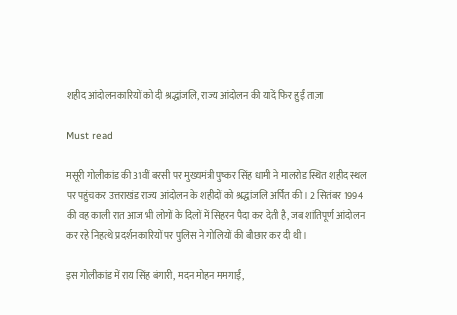शहीद आंदोलनकारियों को दी श्रद्धांजलि, राज्य आंदोलन की यादें फिर हुईं ताज़ा

Must read

मसूरी गोलीकांड की 31वीं बरसी पर मुख्यमंत्री पुष्कर सिंह धामी ने मालरोड स्थित शहीद स्थल पर पहुंचकर उत्तराखंड राज्य आंदोलन के शहीदों को श्रद्धांजलि अर्पित की। 2 सितंबर 1994 की वह काली रात आज भी लोगों के दिलों में सिहरन पैदा कर देती है, जब शांतिपूर्ण आंदोलन कर रहे निहत्थे प्रदर्शनकारियों पर पुलिस ने गोलियों की बौछार कर दी थी।

इस गोलीकांड में राय सिंह बंगारी, मदन मोहन ममगाईं,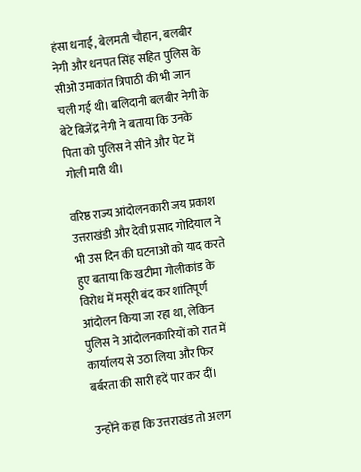हंसा धनाई, बेलमती चौहान, बलबीर नेगी और धनपत सिंह सहित पुलिस के सीओ उमाकांत त्रिपाठी की भी जान चली गई थी। बलिदानी बलबीर नेगी के बेटे बिजेंद्र नेगी ने बताया कि उनके पिता को पुलिस ने सीने और पेट में गोली मारी थी।

वरिष्ठ राज्य आंदोलनकारी जय प्रकाश उत्तराखंडी और देवी प्रसाद गोदियाल ने भी उस दिन की घटनाओं को याद करते हुए बताया कि खटीमा गोलीकांड के विरोध में मसूरी बंद कर शांतिपूर्ण आंदोलन किया जा रहा था, लेकिन पुलिस ने आंदोलनकारियों को रात में कार्यालय से उठा लिया और फिर बर्बरता की सारी हदें पार कर दीं।

उन्होंने कहा कि उत्तराखंड तो अलग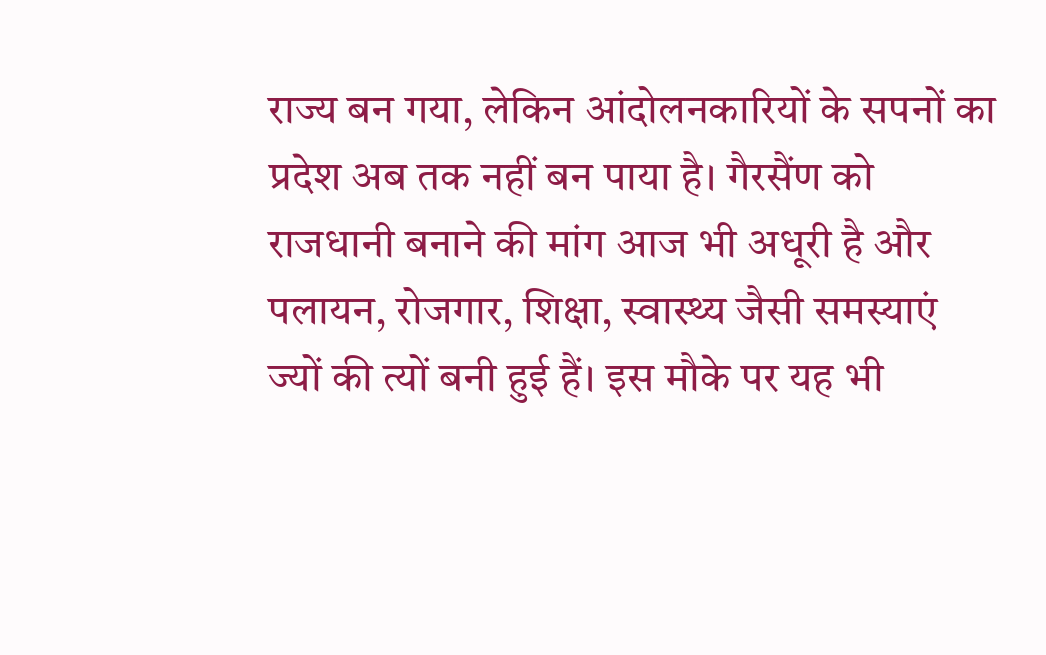राज्य बन गया, लेकिन आंदोलनकारियों के सपनों का प्रदेश अब तक नहीं बन पाया है। गैरसैंण को राजधानी बनाने की मांग आज भी अधूरी है और पलायन, रोजगार, शिक्षा, स्वास्थ्य जैसी समस्याएं ज्यों की त्यों बनी हुई हैं। इस मौके पर यह भी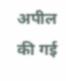अपील की गई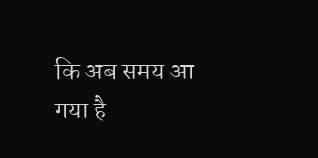कि अब समय आ गया है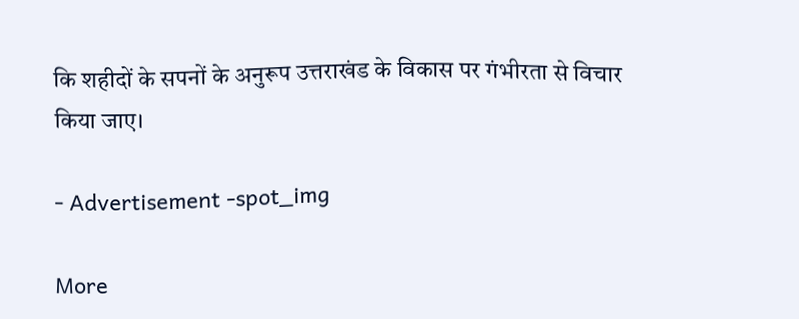कि शहीदों के सपनों के अनुरूप उत्तराखंड के विकास पर गंभीरता से विचार किया जाए।

- Advertisement -spot_img

More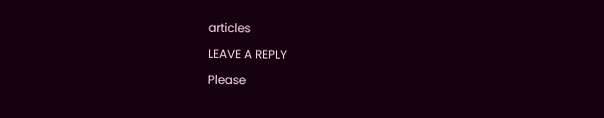articles

LEAVE A REPLY

Please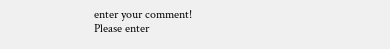enter your comment!
Please enter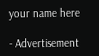your name here

- Advertisement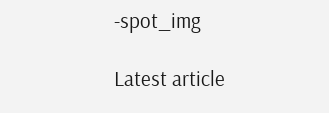-spot_img

Latest article